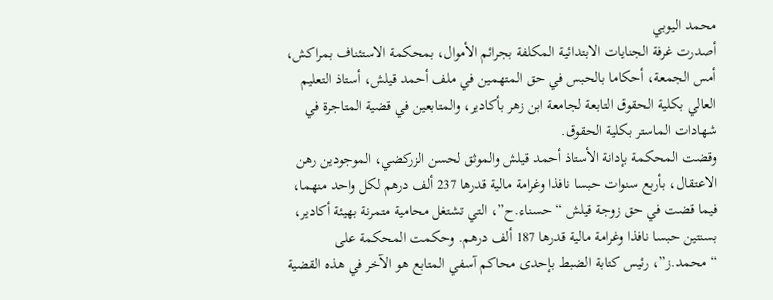محمد اليوبي
أصدرت غرفة الجنايات الابتدائية المكلفة بجرائم الأموال، بمحكمة الاستئناف بمراكش، أمس الجمعة، أحكاما بالحبس في حق المتهمين في ملف أحمد قيلش، أستاذ التعليم العالي بكلية الحقوق التابعة لجامعة ابن زهر بأكادير، والمتابعين في قضية المتاجرة في شهادات الماستر بكلية الحقوق.
وقضت المحكمة بإدانة الأستاذ أحمد قيلش والموثق لحسن الزركضي، الموجودين رهن الاعتقال، بأربع سنوات حبسا نافذا وغرامة مالية قدرها 237 ألف درهم لكل واحد منهما، فيما قضت في حق زوجة قيلش “حسناء.ح”، التي تشتغل محامية متمرنة بهيئة أكادير، بسنتين حبسا نافذا وغرامة مالية قدرها 187 ألف درهم. وحكمت المحكمة على “محمد.ز”، رئيس كتابة الضبط بإحدى محاكم آسفي المتابع هو الآخر في هذه القضية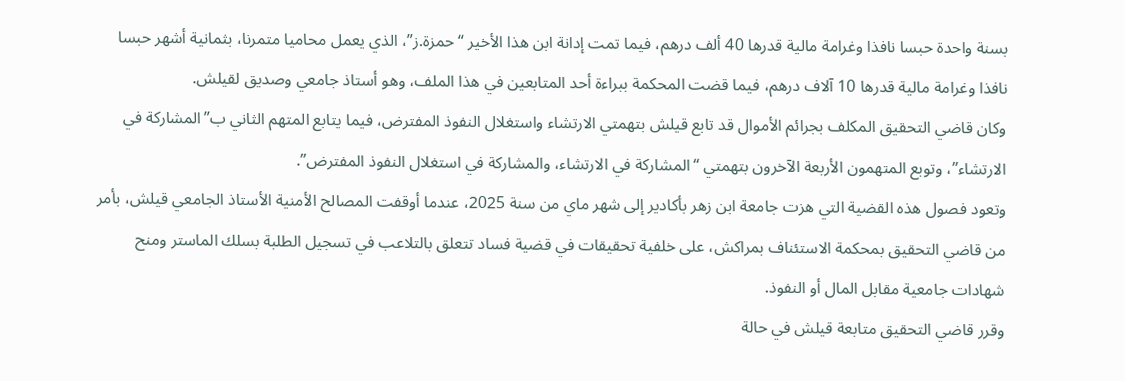بسنة واحدة حبسا نافذا وغرامة مالية قدرها 40 ألف درهم، فيما تمت إدانة ابن هذا الأخير “حمزة.ز”، الذي يعمل محاميا متمرنا، بثمانية أشهر حبسا نافذا وغرامة مالية قدرها 10 آلاف درهم، فيما قضت المحكمة ببراءة أحد المتابعين في هذا الملف، وهو أستاذ جامعي وصديق لقيلش.
وكان قاضي التحقيق المكلف بجرائم الأموال قد تابع قيلش بتهمتي الارتشاء واستغلال النفوذ المفترض، فيما يتابع المتهم الثاني ب”المشاركة في الارتشاء”، وتوبع المتهمون الأربعة الآخرون بتهمتي “المشاركة في الارتشاء، والمشاركة في استغلال النفوذ المفترض”.
وتعود فصول هذه القضية التي هزت جامعة ابن زهر بأكادير إلى شهر ماي من سنة 2025، عندما أوقفت المصالح الأمنية الأستاذ الجامعي قيلش، بأمر من قاضي التحقيق بمحكمة الاستئناف بمراكش، على خلفية تحقيقات في قضية فساد تتعلق بالتلاعب في تسجيل الطلبة بسلك الماستر ومنح شهادات جامعية مقابل المال أو النفوذ.
وقرر قاضي التحقيق متابعة قيلش في حالة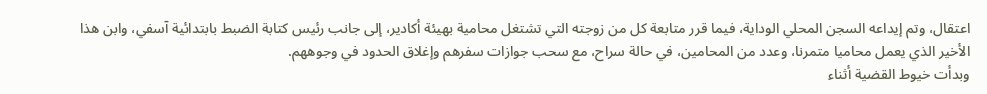اعتقال، وتم إيداعه السجن المحلي الوداية، فيما قرر متابعة كل من زوجته التي تشتغل محامية بهيئة أكادير، إلى جانب رئيس كتابة الضبط بابتدائية آسفي، وابن هذا الأخير الذي يعمل محاميا متمرنا، وعدد من المحامين، في حالة سراح، مع سحب جوازات سفرهم وإغلاق الحدود في وجوههم.
وبدأت خيوط القضية أثناء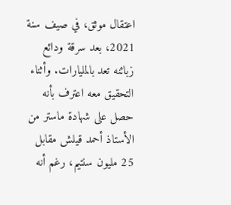اعتقال موثق، في صيف سنة 2021، بعد سرقة ودائع زبائنه تعد بالمليارات. وأثناء التحقيق معه اعترف بأنه حصل على شهادة ماستر من الأستاذ أحمد قيلش مقابل 25 مليون سنتيم، رغم أنه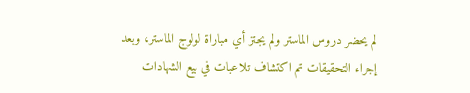لم يحضر دروس الماستر ولم يجتز أي مباراة لولوج الماستر، وبعد إجراء التحقيقات تم اكتشاف تلاعبات في بيع الشهادات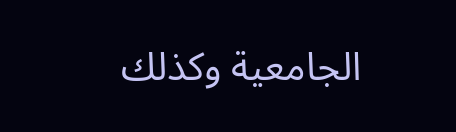الجامعية وكذلك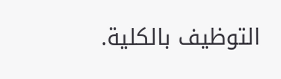التوظيف بالكلية.